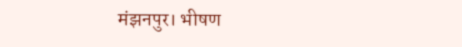मंझनपुर। भीषण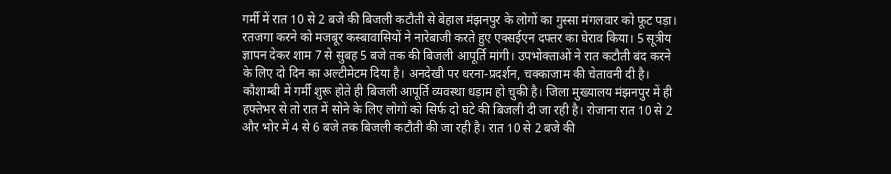गर्मी में रात 10 से 2 बजे की बिजली कटौती से बेहाल मंझनपुर के लोगों का गुस्सा मंगलवार को फूट पड़ा। रतजगा करने को मजबूर कस्बावासियों ने नारेबाजी करते हुए एक्सईएन दफ्तर का घेराव किया। 5 सूत्रीय ज्ञापन देकर शाम 7 से सुबह 5 बजे तक की बिजली आपूर्ति मांगी। उपभोक्ताओं ने रात कटौती बंद करने के लिए दो दिन का अल्टीमेटम दिया है। अनदेखी पर धरना-प्रदर्शन, चक्काजाम की चेतावनी दी है।
कौशाम्बी में गर्मी शुरू होते ही बिजली आपूर्ति व्यवस्था धड़ाम हो चुकी है। जिला मुख्यालय मंझनपुर में ही हफ्तेभर से तो रात में सोने के लिए लोगों को सिर्फ दो घंटे की बिजली दी जा रही है। रोजाना रात 10 से 2 और भोर में 4 से 6 बजे तक बिजली कटौती की जा रही है। रात 10 से 2 बजे की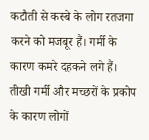कटौती से कस्बे के लोग रतजगा करने को मजबूर हैं। गर्मी के कारण कमरे दहकने लगे हैं। तीखी गर्मी और मच्छरों के प्रकोप के कारण लोगों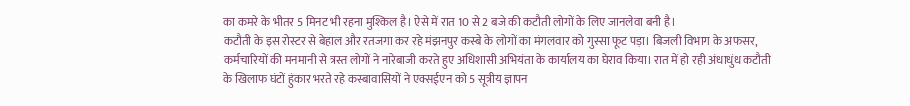का कमरे के भीतर 5 मिनट भी रहना मुश्किल है। ऐसे में रात 10 से 2 बजे की कटौती लोगों के लिए जानलेवा बनी है।
कटौती के इस रोस्टर से बेहाल और रतजगा कर रहे मंझनपुर कस्बे के लोगों का मंगलवार को गुस्सा फूट पड़ा। बिजली विभाग के अफसर, कर्मचारियों की मनमानी से त्रस्त लोगों ने नारेबाजी करते हुए अधिशासी अभियंता के कार्यालय का घेराव किया। रात में हो रही अंधाधुंध कटौती के खिलाफ घंटों हुंकार भरते रहे कस्बावासियों ने एक्सईएन को 5 सूत्रीय ज्ञापन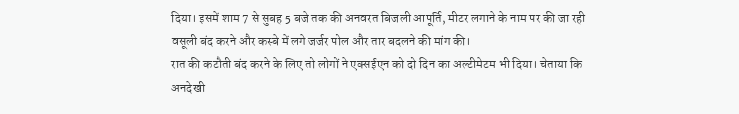दिया। इसमें शाम 7 से सुबह 5 बजे तक की अनवरत बिजली आपूर्ति, मीटर लगाने के नाम पर की जा रही वसूली बंद करने और कस्बे में लगे जर्जर पोल और तार बदलने की मांग की।
रात की कटौती बंद करने के लिए तो लोगों ने एक्सईएन को दो दिन का अल्टीमेटम भी दिया। चेताया कि अनदेखी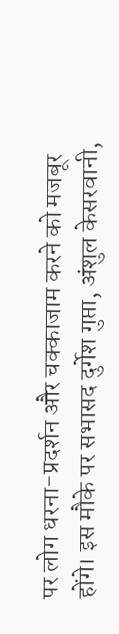पर लोग धरना-प्रदर्शन और चक्काजाम करने को मजबूर होंगे। इस मौके पर सभासद दुर्गेश गुप्ता, अंशुल केसरवानी,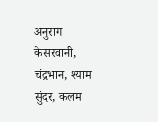अनुराग केसरवानी, चंद्रभान, श्याम सुंदर, कलम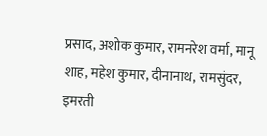प्रसाद, अशोक कुमार, रामनरेश वर्मा, मानू शाह, महेश कुमार, दीनानाथ, रामसुंदर, इमरती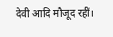देवी आदि मौजूद रहीं।